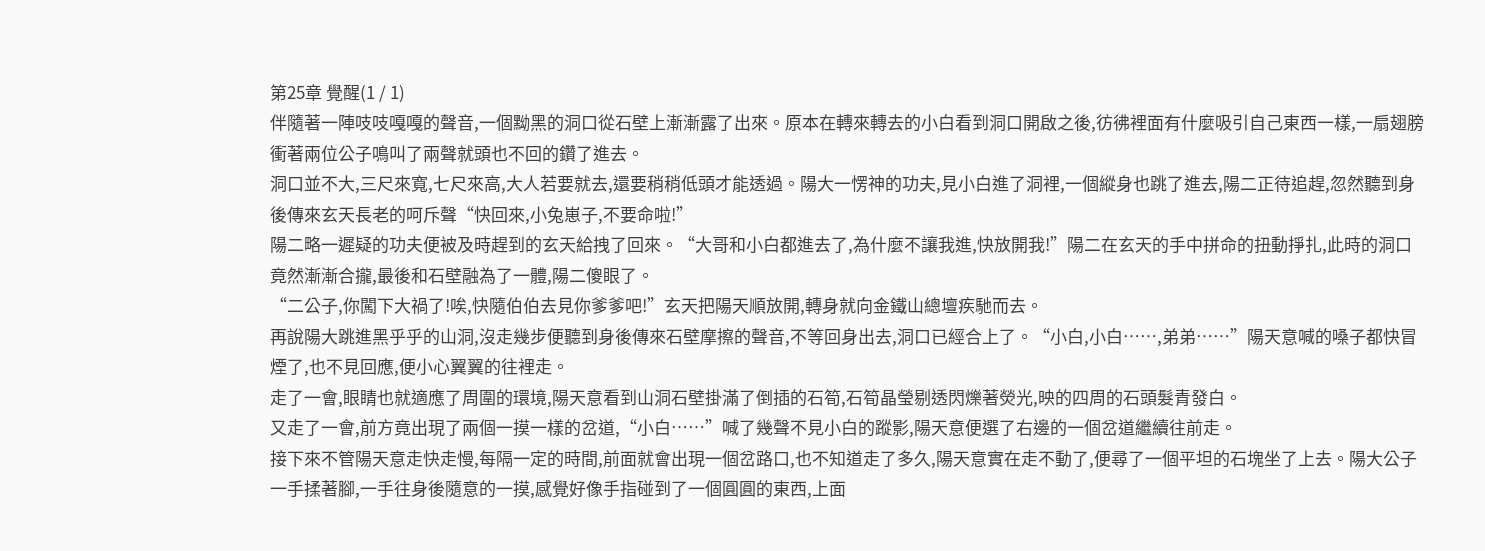第25章 覺醒(1 / 1)
伴隨著一陣吱吱嘎嘎的聲音,一個黝黑的洞口從石壁上漸漸露了出來。原本在轉來轉去的小白看到洞口開啟之後,彷彿裡面有什麼吸引自己東西一樣,一扇翅膀衝著兩位公子鳴叫了兩聲就頭也不回的鑽了進去。
洞口並不大,三尺來寬,七尺來高,大人若要就去,還要稍稍低頭才能透過。陽大一愣神的功夫,見小白進了洞裡,一個縱身也跳了進去,陽二正待追趕,忽然聽到身後傳來玄天長老的呵斥聲“快回來,小兔崽子,不要命啦!”
陽二略一遲疑的功夫便被及時趕到的玄天給拽了回來。“大哥和小白都進去了,為什麼不讓我進,快放開我!”陽二在玄天的手中拼命的扭動掙扎,此時的洞口竟然漸漸合攏,最後和石壁融為了一體,陽二傻眼了。
“二公子,你闖下大禍了!唉,快隨伯伯去見你爹爹吧!”玄天把陽天順放開,轉身就向金鐵山總壇疾馳而去。
再說陽大跳進黑乎乎的山洞,沒走幾步便聽到身後傳來石壁摩擦的聲音,不等回身出去,洞口已經合上了。“小白,小白……,弟弟……”陽天意喊的嗓子都快冒煙了,也不見回應,便小心翼翼的往裡走。
走了一會,眼睛也就適應了周圍的環境,陽天意看到山洞石壁掛滿了倒插的石筍,石筍晶瑩剔透閃爍著熒光,映的四周的石頭髮青發白。
又走了一會,前方竟出現了兩個一摸一樣的岔道,“小白……”喊了幾聲不見小白的蹤影,陽天意便選了右邊的一個岔道繼續往前走。
接下來不管陽天意走快走慢,每隔一定的時間,前面就會出現一個岔路口,也不知道走了多久,陽天意實在走不動了,便尋了一個平坦的石塊坐了上去。陽大公子一手揉著腳,一手往身後隨意的一摸,感覺好像手指碰到了一個圓圓的東西,上面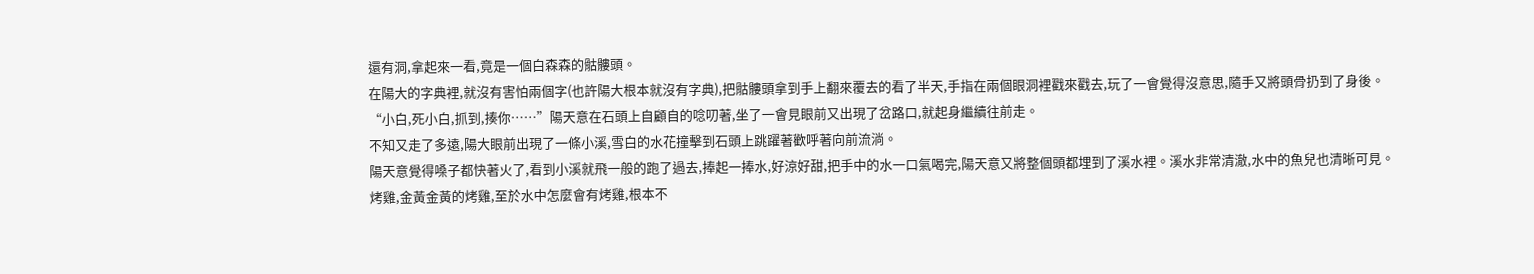還有洞,拿起來一看,竟是一個白森森的骷髏頭。
在陽大的字典裡,就沒有害怕兩個字(也許陽大根本就沒有字典),把骷髏頭拿到手上翻來覆去的看了半天,手指在兩個眼洞裡戳來戳去,玩了一會覺得沒意思,隨手又將頭骨扔到了身後。
“小白,死小白,抓到,揍你……”陽天意在石頭上自顧自的唸叨著,坐了一會見眼前又出現了岔路口,就起身繼續往前走。
不知又走了多遠,陽大眼前出現了一條小溪,雪白的水花撞擊到石頭上跳躍著歡呼著向前流淌。
陽天意覺得嗓子都快著火了,看到小溪就飛一般的跑了過去,捧起一捧水,好涼好甜,把手中的水一口氣喝完,陽天意又將整個頭都埋到了溪水裡。溪水非常清澈,水中的魚兒也清晰可見。
烤雞,金黃金黃的烤雞,至於水中怎麼會有烤雞,根本不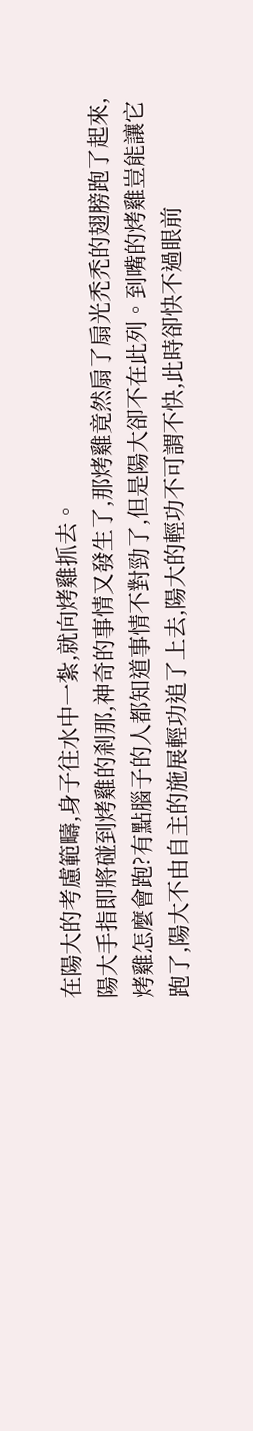在陽大的考慮範疇,身子往水中一紮,就向烤雞抓去。
陽大手指即將碰到烤雞的剎那,神奇的事情又發生了,那烤雞竟然扇了扇光禿禿的翅膀跑了起來,烤雞怎麼會跑?有點腦子的人都知道事情不對勁了,但是陽大卻不在此列。到嘴的烤雞豈能讓它跑了,陽大不由自主的施展輕功追了上去,陽大的輕功不可謂不快,此時卻快不過眼前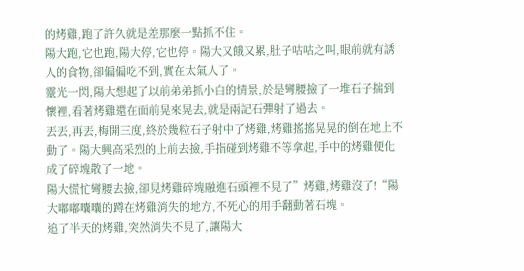的烤雞,跑了許久就是差那麼一點抓不住。
陽大跑,它也跑,陽大停,它也停。陽大又餓又累,肚子咕咕之叫,眼前就有誘人的食物,卻偏偏吃不到,實在太氣人了。
靈光一閃,陽大想起了以前弟弟抓小白的情景,於是彎腰撿了一堆石子揣到懷裡,看著烤雞還在面前晃來晃去,就是兩記石彈射了過去。
丟丟,再丟,梅開三度,終於幾粒石子射中了烤雞,烤雞搖搖晃晃的倒在地上不動了。陽大興高采烈的上前去撿,手指碰到烤雞不等拿起,手中的烤雞便化成了碎塊散了一地。
陽大慌忙彎腰去撿,卻見烤雞碎塊融進石頭裡不見了”烤雞,烤雞沒了!“陽大嘟嘟囔囔的蹲在烤雞消失的地方,不死心的用手翻動著石塊。
追了半天的烤雞,突然消失不見了,讓陽大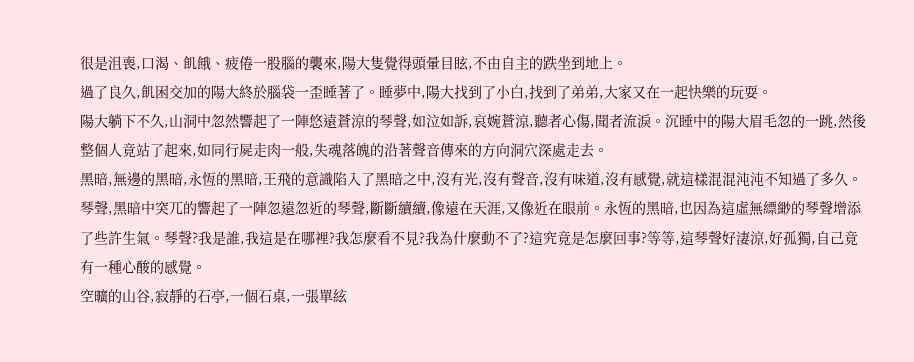很是沮喪,口渴、飢餓、疲倦一股腦的襲來,陽大隻覺得頭暈目眩,不由自主的跌坐到地上。
過了良久,飢困交加的陽大終於腦袋一歪睡著了。睡夢中,陽大找到了小白,找到了弟弟,大家又在一起快樂的玩耍。
陽大躺下不久,山洞中忽然響起了一陣悠遠蒼涼的琴聲,如泣如訴,哀婉蒼涼,聽者心傷,聞者流淚。沉睡中的陽大眉毛忽的一跳,然後整個人竟站了起來,如同行屍走肉一般,失魂落魄的沿著聲音傳來的方向洞穴深處走去。
黑暗,無邊的黑暗,永恆的黑暗,王飛的意識陷入了黑暗之中,沒有光,沒有聲音,沒有味道,沒有感覺,就這樣混混沌沌不知過了多久。
琴聲,黑暗中突兀的響起了一陣忽遠忽近的琴聲,斷斷續續,像遠在天涯,又像近在眼前。永恆的黑暗,也因為這虛無縹緲的琴聲增添了些許生氣。琴聲?我是誰,我這是在哪裡?我怎麼看不見?我為什麼動不了?這究竟是怎麼回事?等等,這琴聲好淒涼,好孤獨,自己竟有一種心酸的感覺。
空曠的山谷,寂靜的石亭,一個石桌,一張單絃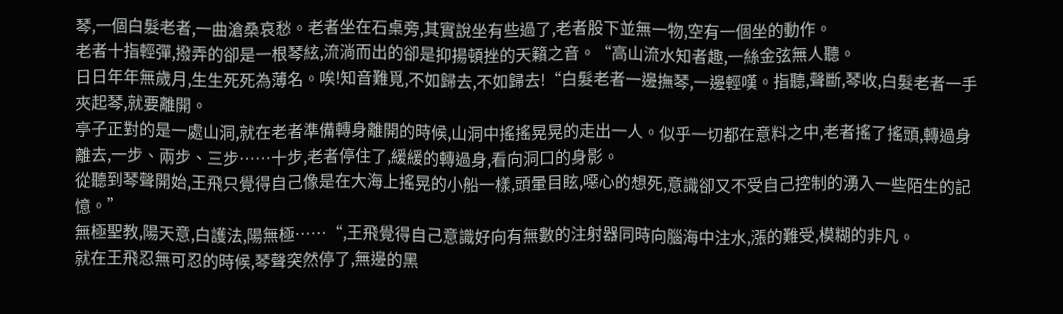琴,一個白髮老者,一曲滄桑哀愁。老者坐在石桌旁,其實說坐有些過了,老者股下並無一物,空有一個坐的動作。
老者十指輕彈,撥弄的卻是一根琴絃,流淌而出的卻是抑揚頓挫的天籟之音。“高山流水知者趣,一絲金弦無人聽。
日日年年無歲月,生生死死為薄名。唉!知音難覓,不如歸去,不如歸去!“白髮老者一邊撫琴,一邊輕嘆。指聽,聲斷,琴收,白髮老者一手夾起琴,就要離開。
亭子正對的是一處山洞,就在老者準備轉身離開的時候,山洞中搖搖晃晃的走出一人。似乎一切都在意料之中,老者搖了搖頭,轉過身離去,一步、兩步、三步……十步,老者停住了,緩緩的轉過身,看向洞口的身影。
從聽到琴聲開始,王飛只覺得自己像是在大海上搖晃的小船一樣,頭暈目眩,噁心的想死,意識卻又不受自己控制的湧入一些陌生的記憶。”
無極聖教,陽天意,白護法,陽無極……“,王飛覺得自己意識好向有無數的注射器同時向腦海中注水,漲的難受,模糊的非凡。
就在王飛忍無可忍的時候,琴聲突然停了,無邊的黑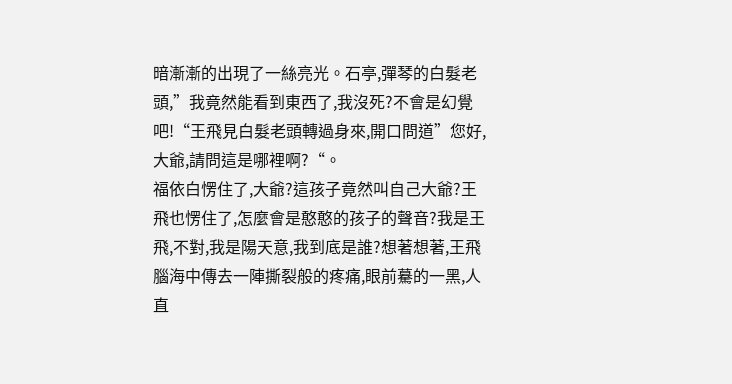暗漸漸的出現了一絲亮光。石亭,彈琴的白髮老頭,”我竟然能看到東西了,我沒死?不會是幻覺吧!“王飛見白髮老頭轉過身來,開口問道”您好,大爺,請問這是哪裡啊?“。
福依白愣住了,大爺?這孩子竟然叫自己大爺?王飛也愣住了,怎麼會是憨憨的孩子的聲音?我是王飛,不對,我是陽天意,我到底是誰?想著想著,王飛腦海中傳去一陣撕裂般的疼痛,眼前驀的一黑,人直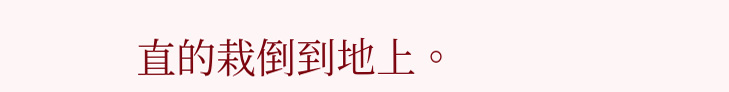直的栽倒到地上。